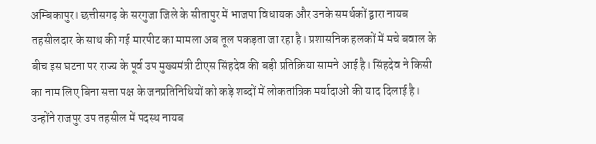अम्बिकापुर। छत्तीसगढ़ के सरगुजा जिले के सीतापुर में भाजपा विधायक और उनके समर्थकों द्वारा नायब तहसीलदार के साथ की गई मारपीट का मामला अब तूल पकड़ता जा रहा है। प्रशासनिक हलकों में मचे बवाल के बीच इस घटना पर राज्य के पूर्व उप मुख्यमंत्री टीएस सिंहदेव की बड़ी प्रतिक्रिया सामने आई है। सिंहदेव ने किसी का नाम लिए बिना सत्ता पक्ष के जनप्रतिनिधियों को कड़े शब्दों में लोकतांत्रिक मर्यादाओं की याद दिलाई है। उन्होंने राजपुर उप तहसील में पदस्थ नायब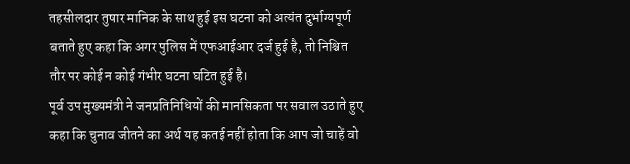तहसीलदार तुषार मानिक के साथ हुई इस घटना को अत्यंत दुर्भाग्यपूर्ण बताते हुए कहा कि अगर पुलिस में एफआईआर दर्ज हुई है, तो निश्चित तौर पर कोई न कोई गंभीर घटना घटित हुई है।
पूर्व उप मुख्यमंत्री ने जनप्रतिनिधियों की मानसिकता पर सवाल उठाते हुए कहा कि चुनाव जीतने का अर्थ यह कतई नहीं होता कि आप जो चाहें वो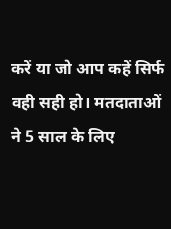करें या जो आप कहें सिर्फ वही सही हो। मतदाताओं ने 5 साल के लिए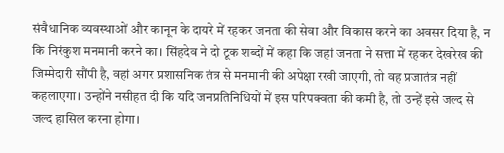संवैधानिक व्यवस्थाओं और कानून के दायरे में रहकर जनता की सेवा और विकास करने का अवसर दिया है, न कि निरंकुश मनमानी करने का। सिंहदेव ने दो टूक शब्दों में कहा कि जहां जनता ने सत्ता में रहकर देखरेख की जिम्मेदारी सौंपी है, वहां अगर प्रशासनिक तंत्र से मनमानी की अपेक्षा रखी जाएगी, तो वह प्रजातंत्र नहीं कहलाएगा। उन्होंने नसीहत दी कि यदि जनप्रतिनिधियों में इस परिपक्वता की कमी है, तो उन्हें इसे जल्द से जल्द हासिल करना होगा।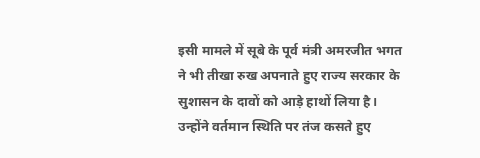इसी मामले में सूबे के पूर्व मंत्री अमरजीत भगत ने भी तीखा रुख अपनाते हुए राज्य सरकार के सुशासन के दावों को आड़े हाथों लिया है। उन्होंने वर्तमान स्थिति पर तंज कसते हुए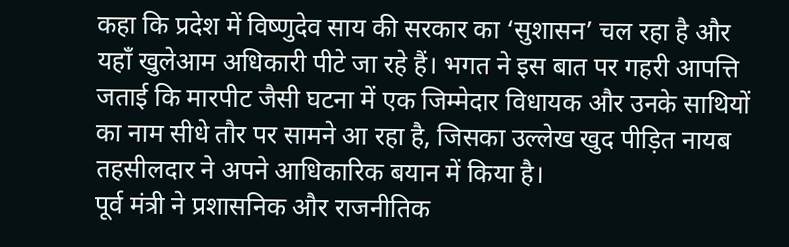कहा कि प्रदेश में विष्णुदेव साय की सरकार का ‘सुशासन’ चल रहा है और यहाँ खुलेआम अधिकारी पीटे जा रहे हैं। भगत ने इस बात पर गहरी आपत्ति जताई कि मारपीट जैसी घटना में एक जिम्मेदार विधायक और उनके साथियों का नाम सीधे तौर पर सामने आ रहा है, जिसका उल्लेख खुद पीड़ित नायब तहसीलदार ने अपने आधिकारिक बयान में किया है।
पूर्व मंत्री ने प्रशासनिक और राजनीतिक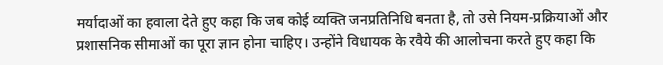मर्यादाओं का हवाला देते हुए कहा कि जब कोई व्यक्ति जनप्रतिनिधि बनता है, तो उसे नियम-प्रक्रियाओं और प्रशासनिक सीमाओं का पूरा ज्ञान होना चाहिए। उन्होंने विधायक के रवैये की आलोचना करते हुए कहा कि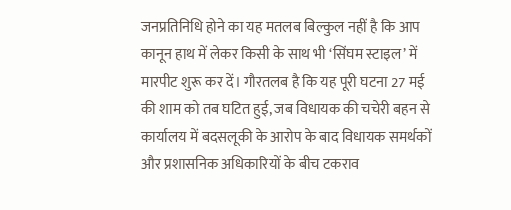जनप्रतिनिधि होने का यह मतलब बिल्कुल नहीं है कि आप कानून हाथ में लेकर किसी के साथ भी ‘सिंघम स्टाइल’ में मारपीट शुरू कर दें। गौरतलब है कि यह पूरी घटना 27 मई की शाम को तब घटित हुई, जब विधायक की चचेरी बहन से कार्यालय में बदसलूकी के आरोप के बाद विधायक समर्थकों और प्रशासनिक अधिकारियों के बीच टकराव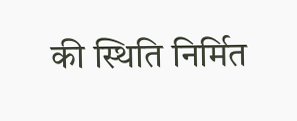की स्थिति निर्मित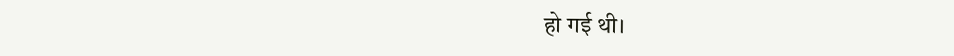हो गई थी।